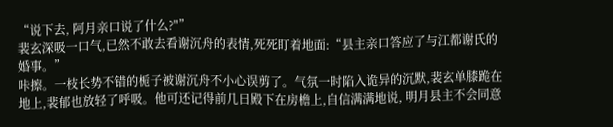“说下去, 阿月亲口说了什么?"”
裴玄深吸一口气,已然不敢去看谢沉舟的表情,死死盯着地面:“县主亲口答应了与江都谢氏的婚事。”
咔擦。一枝长势不错的栀子被谢沉舟不小心误剪了。气氛一时陷入诡异的沉默,裴玄单膝跪在地上,裴郁也放轻了呼吸。他可还记得前几日殿下在房檐上,自信满满地说, 明月县主不会同意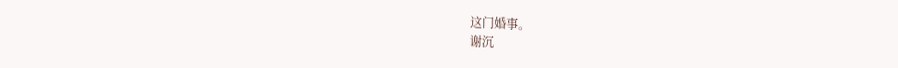这门婚事。
谢沉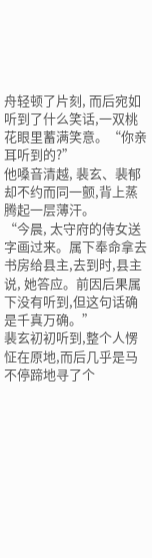舟轻顿了片刻, 而后宛如听到了什么笑话,一双桃花眼里蓄满笑意。“你亲耳听到的?”
他嗓音清越, 裴玄、裴郁却不约而同一颤,背上蒸腾起一层薄汗。
“今晨, 太守府的侍女送字画过来。属下奉命拿去书房给县主,去到时,县主说, 她答应。前因后果属下没有听到,但这句话确是千真万确。”
裴玄初初听到,整个人愣怔在原地,而后几乎是马不停蹄地寻了个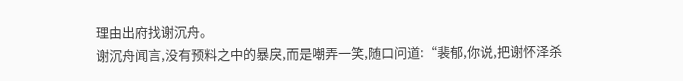理由出府找谢沉舟。
谢沉舟闻言,没有预料之中的暴戾,而是嘲弄一笑,随口问道:“裴郁,你说,把谢怀泽杀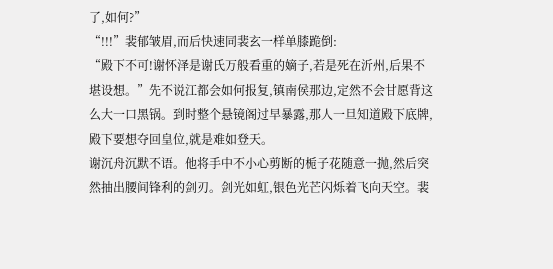了,如何?”
“!!!”裴郁皱眉,而后快速同裴玄一样单膝跪倒:
“殿下不可!谢怀泽是谢氏万般看重的嫡子,若是死在沂州,后果不堪设想。”先不说江都会如何报复,镇南侯那边,定然不会甘愿背这么大一口黑锅。到时整个悬镜阁过早暴露,那人一旦知道殿下底牌,殿下要想夺回皇位,就是难如登天。
谢沉舟沉默不语。他将手中不小心剪断的栀子花随意一抛,然后突然抽出腰间锋利的剑刃。剑光如虹,银色光芒闪烁着飞向天空。裴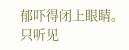郁吓得闭上眼睛。
只听见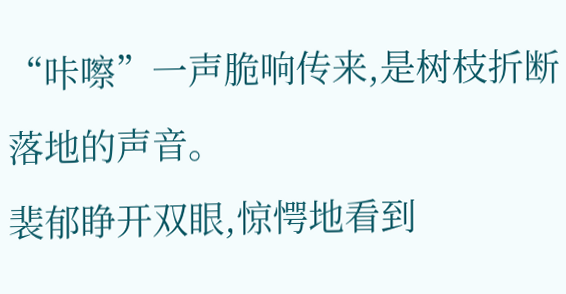“咔嚓”一声脆响传来,是树枝折断落地的声音。
裴郁睁开双眼,惊愕地看到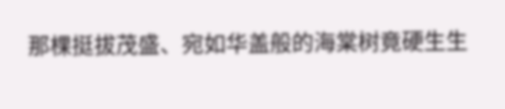那棵挺拔茂盛、宛如华盖般的海棠树竟硬生生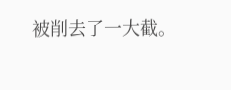被削去了一大截。